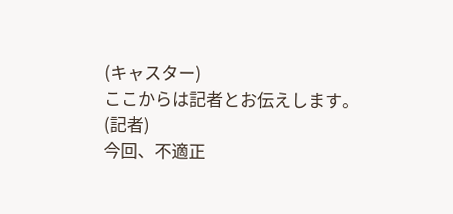(キャスター)
ここからは記者とお伝えします。
(記者)
今回、不適正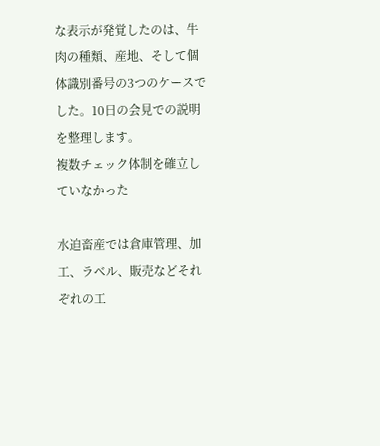な表示が発覚したのは、牛肉の種類、産地、そして個体識別番号の3つのケースでした。10日の会見での説明を整理します。
複数チェック体制を確立していなかった

水迫畜産では倉庫管理、加工、ラベル、販売などそれぞれの工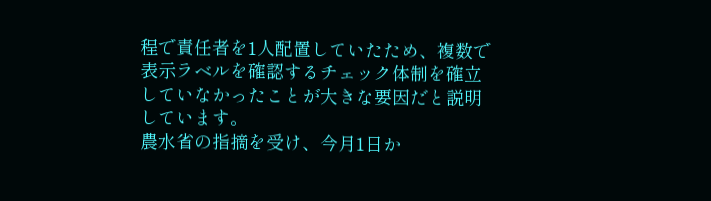程で責任者を1人配置していたため、複数で表示ラベルを確認するチェック体制を確立していなかったことが大きな要因だと説明しています。
農水省の指摘を受け、今月1日か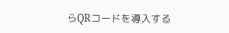らQRコードを導入する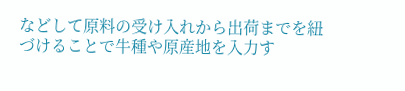などして原料の受け入れから出荷までを紐づけることで牛種や原産地を入力す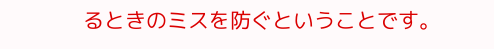るときのミスを防ぐということです。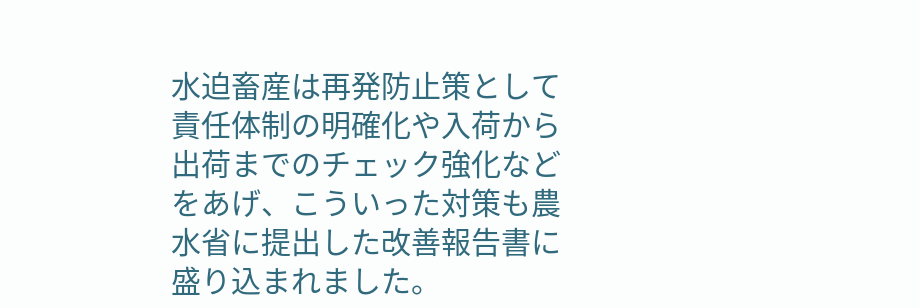水迫畜産は再発防止策として責任体制の明確化や入荷から出荷までのチェック強化などをあげ、こういった対策も農水省に提出した改善報告書に盛り込まれました。